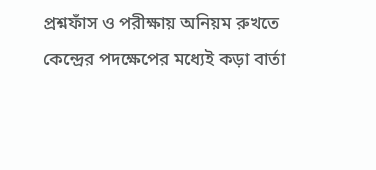প্রশ্নফাঁস ও পরীক্ষায় অনিয়ম রুখতে কেন্দ্রের পদক্ষেপের মধ্যেই কড়া বার্তা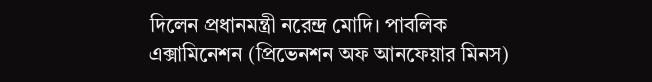দিলেন প্রধানমন্ত্রী নরেন্দ্র মোদি। পাবলিক এক্সামিনেশন (প্রিভেনশন অফ আনফেয়ার মিনস)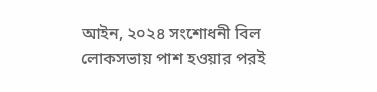আইন, ২০২৪ সংশোধনী বিল লোকসভায় পাশ হওয়ার পরই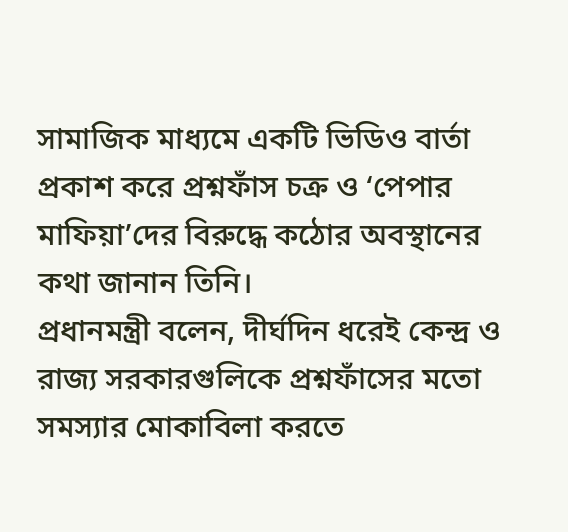সামাজিক মাধ্যমে একটি ভিডিও বার্তা প্রকাশ করে প্রশ্নফাঁস চক্র ও ‘পেপার মাফিয়া’দের বিরুদ্ধে কঠোর অবস্থানের কথা জানান তিনি।
প্রধানমন্ত্রী বলেন, দীর্ঘদিন ধরেই কেন্দ্র ও রাজ্য সরকারগুলিকে প্রশ্নফাঁসের মতো সমস্যার মোকাবিলা করতে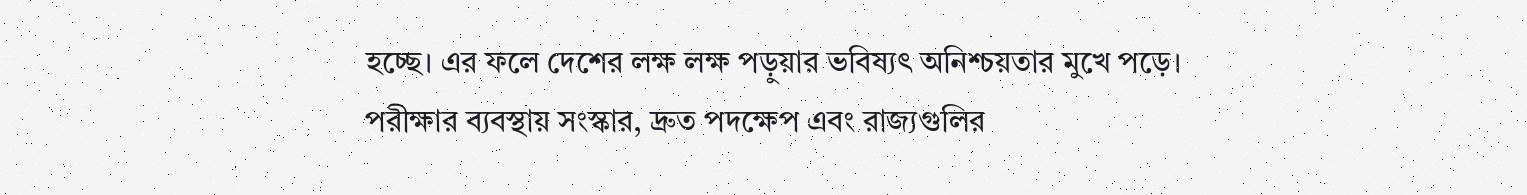হচ্ছে। এর ফলে দেশের লক্ষ লক্ষ পড়ুয়ার ভবিষ্যৎ অনিশ্চয়তার মুখে পড়ে। পরীক্ষার ব্যবস্থায় সংস্কার, দ্রুত পদক্ষেপ এবং রাজ্যগুলির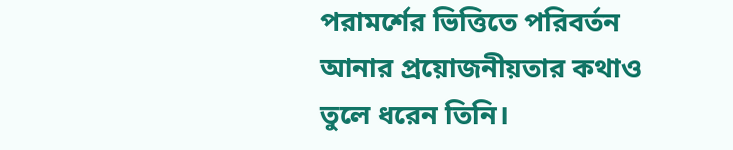পরামর্শের ভিত্তিতে পরিবর্তন আনার প্রয়োজনীয়তার কথাও তুলে ধরেন তিনি।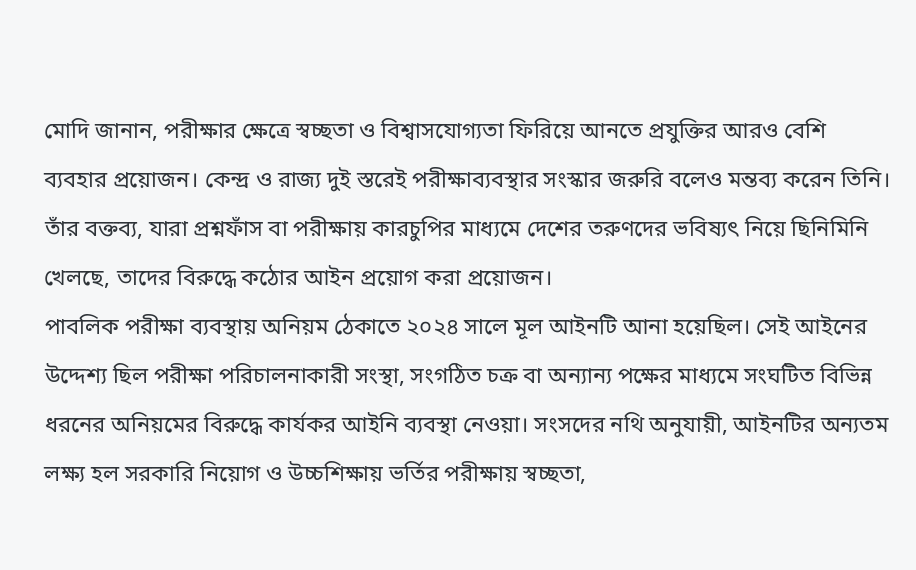মোদি জানান, পরীক্ষার ক্ষেত্রে স্বচ্ছতা ও বিশ্বাসযোগ্যতা ফিরিয়ে আনতে প্রযুক্তির আরও বেশি ব্যবহার প্রয়োজন। কেন্দ্র ও রাজ্য দুই স্তরেই পরীক্ষাব্যবস্থার সংস্কার জরুরি বলেও মন্তব্য করেন তিনি। তাঁর বক্তব্য, যারা প্রশ্নফাঁস বা পরীক্ষায় কারচুপির মাধ্যমে দেশের তরুণদের ভবিষ্যৎ নিয়ে ছিনিমিনি খেলছে, তাদের বিরুদ্ধে কঠোর আইন প্রয়োগ করা প্রয়োজন।
পাবলিক পরীক্ষা ব্যবস্থায় অনিয়ম ঠেকাতে ২০২৪ সালে মূল আইনটি আনা হয়েছিল। সেই আইনের উদ্দেশ্য ছিল পরীক্ষা পরিচালনাকারী সংস্থা, সংগঠিত চক্র বা অন্যান্য পক্ষের মাধ্যমে সংঘটিত বিভিন্ন ধরনের অনিয়মের বিরুদ্ধে কার্যকর আইনি ব্যবস্থা নেওয়া। সংসদের নথি অনুযায়ী, আইনটির অন্যতম লক্ষ্য হল সরকারি নিয়োগ ও উচ্চশিক্ষায় ভর্তির পরীক্ষায় স্বচ্ছতা,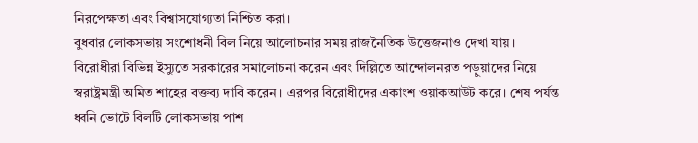নিরপেক্ষতা এবং বিশ্বাসযোগ্যতা নিশ্চিত করা।
বুধবার লোকসভায় সংশোধনী বিল নিয়ে আলোচনার সময় রাজনৈতিক উত্তেজনাও দেখা যায়। বিরোধীরা বিভিন্ন ইস্যুতে সরকারের সমালোচনা করেন এবং দিল্লিতে আন্দোলনরত পড়ুয়াদের নিয়ে স্বরাষ্ট্রমন্ত্রী অমিত শাহের বক্তব্য দাবি করেন। এরপর বিরোধীদের একাংশ ওয়াকআউট করে। শেষ পর্যন্ত ধ্বনি ভোটে বিলটি লোকসভায় পাশ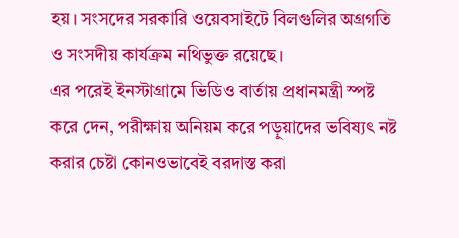হয়। সংসদের সরকারি ওয়েবসাইটে বিলগুলির অগ্রগতি ও সংসদীয় কার্যক্রম নথিভুক্ত রয়েছে।
এর পরেই ইনস্টাগ্রামে ভিডিও বার্তায় প্রধানমন্ত্রী স্পষ্ট করে দেন, পরীক্ষায় অনিয়ম করে পড়ুয়াদের ভবিষ্যৎ নষ্ট করার চেষ্টা কোনওভাবেই বরদাস্ত করা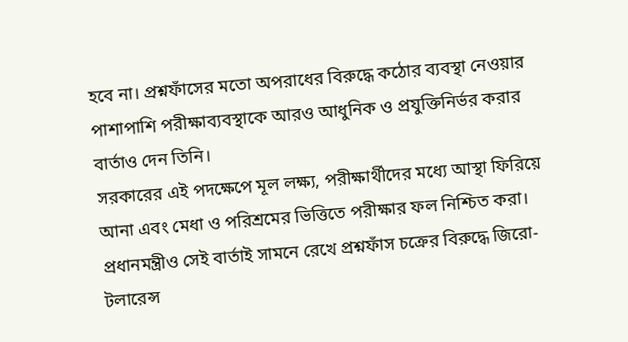হবে না। প্রশ্নফাঁসের মতো অপরাধের বিরুদ্ধে কঠোর ব্যবস্থা নেওয়ার পাশাপাশি পরীক্ষাব্যবস্থাকে আরও আধুনিক ও প্রযুক্তিনির্ভর করার বার্তাও দেন তিনি।
সরকারের এই পদক্ষেপে মূল লক্ষ্য, পরীক্ষার্থীদের মধ্যে আস্থা ফিরিয়ে আনা এবং মেধা ও পরিশ্রমের ভিত্তিতে পরীক্ষার ফল নিশ্চিত করা। প্রধানমন্ত্রীও সেই বার্তাই সামনে রেখে প্রশ্নফাঁস চক্রের বিরুদ্ধে জিরো-টলারেন্স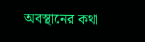অবস্থানের কথা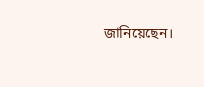জানিয়েছেন।